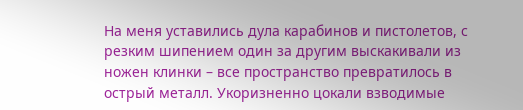На меня уставились дула карабинов и пистолетов, с резким шипением один за другим выскакивали из ножен клинки – все пространство превратилось в острый металл. Укоризненно цокали взводимые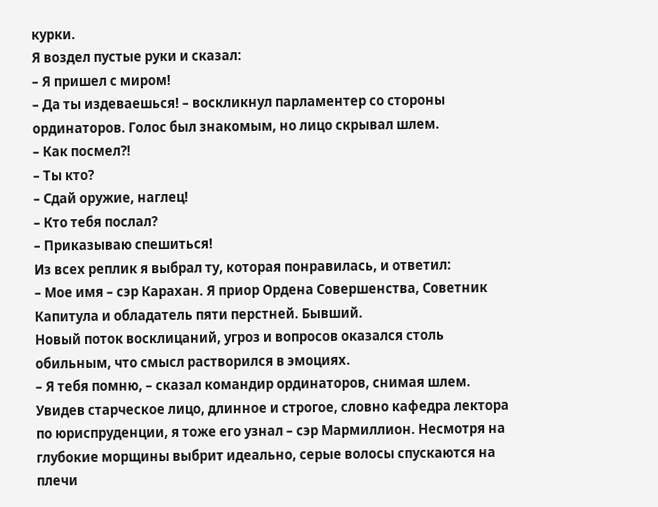курки.
Я воздел пустые руки и сказал:
– Я пришел с миром!
– Да ты издеваешься! – воскликнул парламентер со стороны ординаторов. Голос был знакомым, но лицо скрывал шлем.
– Как посмел?!
– Ты кто?
– Сдай оружие, наглец!
– Кто тебя послал?
– Приказываю спешиться!
Из всех реплик я выбрал ту, которая понравилась, и ответил:
– Мое имя – сэр Карахан. Я приор Ордена Совершенства, Советник Капитула и обладатель пяти перстней. Бывший.
Новый поток восклицаний, угроз и вопросов оказался столь обильным, что смысл растворился в эмоциях.
– Я тебя помню, – сказал командир ординаторов, снимая шлем. Увидев старческое лицо, длинное и строгое, словно кафедра лектора по юриспруденции, я тоже его узнал – сэр Мармиллион. Несмотря на глубокие морщины выбрит идеально, серые волосы спускаются на плечи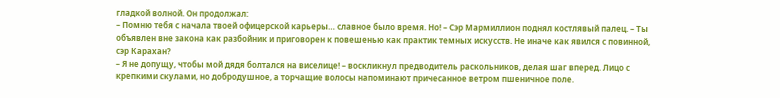гладкой волной. Он продолжал:
– Помню тебя с начала твоей офицерской карьеры… славное было время. Но! – Сэр Мармиллион поднял костлявый палец. – Ты объявлен вне закона как разбойник и приговорен к повешенью как практик темных искусств. Не иначе как явился с повинной, сэр Карахан?
– Я не допущу, чтобы мой дядя болтался на виселице! – воскликнул предводитель раскольников, делая шаг вперед. Лицо с крепкими скулами, но добродушное, а торчащие волосы напоминают причесанное ветром пшеничное поле.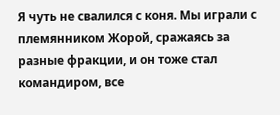Я чуть не свалился с коня. Мы играли с племянником Жорой, сражаясь за разные фракции, и он тоже стал командиром, все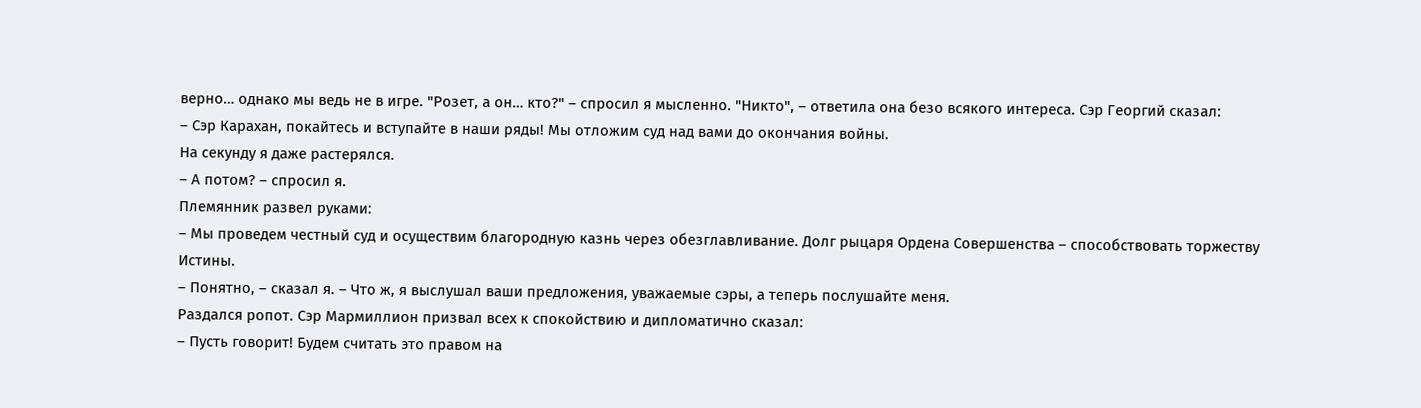верно… однако мы ведь не в игре. "Розет, а он… кто?" – спросил я мысленно. "Никто", – ответила она безо всякого интереса. Сэр Георгий сказал:
– Сэр Карахан, покайтесь и вступайте в наши ряды! Мы отложим суд над вами до окончания войны.
На секунду я даже растерялся.
– А потом? – спросил я.
Племянник развел руками:
– Мы проведем честный суд и осуществим благородную казнь через обезглавливание. Долг рыцаря Ордена Совершенства – способствовать торжеству Истины.
– Понятно, – сказал я. – Что ж, я выслушал ваши предложения, уважаемые сэры, а теперь послушайте меня.
Раздался ропот. Сэр Мармиллион призвал всех к спокойствию и дипломатично сказал:
– Пусть говорит! Будем считать это правом на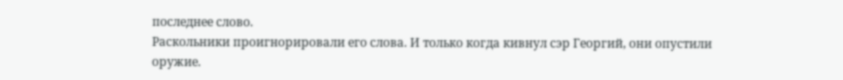последнее слово.
Раскольники проигнорировали его слова. И только когда кивнул сэр Георгий, они опустили оружие.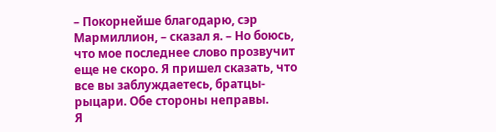– Покорнейше благодарю, сэр Мармиллион, – сказал я. – Но боюсь, что мое последнее слово прозвучит еще не скоро. Я пришел сказать, что все вы заблуждаетесь, братцы-рыцари. Обе стороны неправы.
Я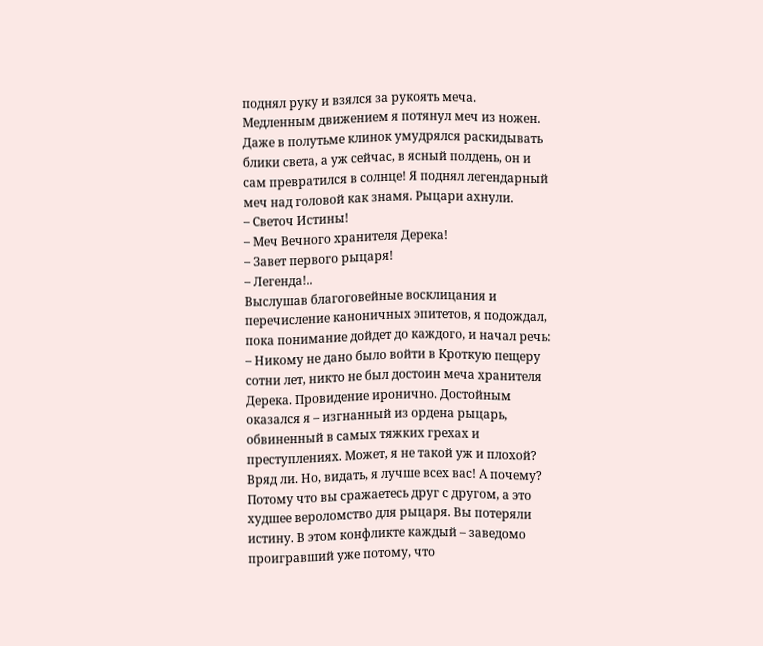поднял руку и взялся за рукоять меча. Медленным движением я потянул меч из ножен. Даже в полутьме клинок умудрялся раскидывать блики света, а уж сейчас, в ясный полдень, он и сам превратился в солнце! Я поднял легендарный меч над головой как знамя. Рыцари ахнули.
– Светоч Истины!
– Меч Вечного хранителя Дерека!
– Завет первого рыцаря!
– Легенда!..
Выслушав благоговейные восклицания и перечисление каноничных эпитетов, я подождал, пока понимание дойдет до каждого, и начал речь:
– Никому не дано было войти в Кроткую пещеру сотни лет, никто не был достоин меча хранителя Дерека. Провидение иронично. Достойным оказался я – изгнанный из ордена рыцарь, обвиненный в самых тяжких грехах и преступлениях. Может, я не такой уж и плохой? Вряд ли. Но, видать, я лучше всех вас! А почему? Потому что вы сражаетесь друг с другом, а это худшее вероломство для рыцаря. Вы потеряли истину. В этом конфликте каждый – заведомо проигравший уже потому, что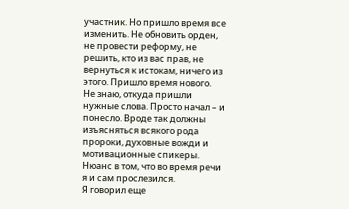участник. Но пришло время все изменить. Не обновить орден, не провести реформу, не решить, кто из вас прав, не вернуться к истокам, ничего из этого. Пришло время нового.
Не знаю, откуда пришли нужные слова. Просто начал – и понесло. Вроде так должны изъясняться всякого рода пророки, духовные вожди и мотивационные спикеры. Нюанс в том, что во время речи я и сам прослезился.
Я говорил еще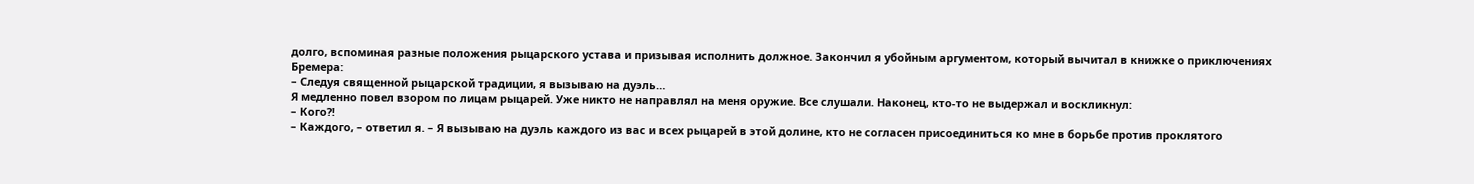долго, вспоминая разные положения рыцарского устава и призывая исполнить должное. Закончил я убойным аргументом, который вычитал в книжке о приключениях Бремера:
– Следуя священной рыцарской традиции, я вызываю на дуэль…
Я медленно повел взором по лицам рыцарей. Уже никто не направлял на меня оружие. Все слушали. Наконец, кто-то не выдержал и воскликнул:
– Кого?!
– Каждого, – ответил я. – Я вызываю на дуэль каждого из вас и всех рыцарей в этой долине, кто не согласен присоединиться ко мне в борьбе против проклятого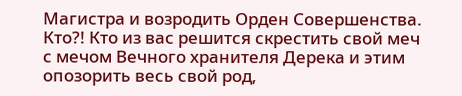Магистра и возродить Орден Совершенства. Кто?! Кто из вас решится скрестить свой меч с мечом Вечного хранителя Дерека и этим опозорить весь свой род,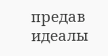предав идеалы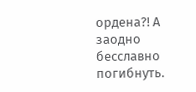ордена?! А заодно бесславно погибнуть.